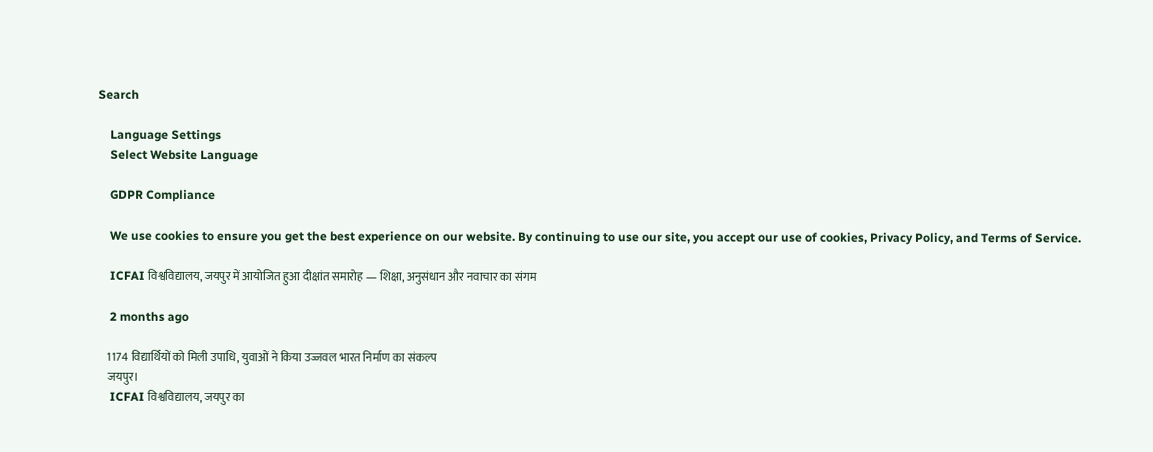Search

    Language Settings
    Select Website Language

    GDPR Compliance

    We use cookies to ensure you get the best experience on our website. By continuing to use our site, you accept our use of cookies, Privacy Policy, and Terms of Service.

    ICFAI विश्वविद्यालय, जयपुर में आयोजित हुआ दीक्षांत समारोह — शिक्षा, अनुसंधान और नवाचार का संगम

    2 months ago

    1174 विद्यार्थियों को मिली उपाधि, युवाओं ने किया उज्जवल भारत निर्माण का संकल्प
    जयपुर।
    ICFAI विश्वविद्यालय, जयपुर का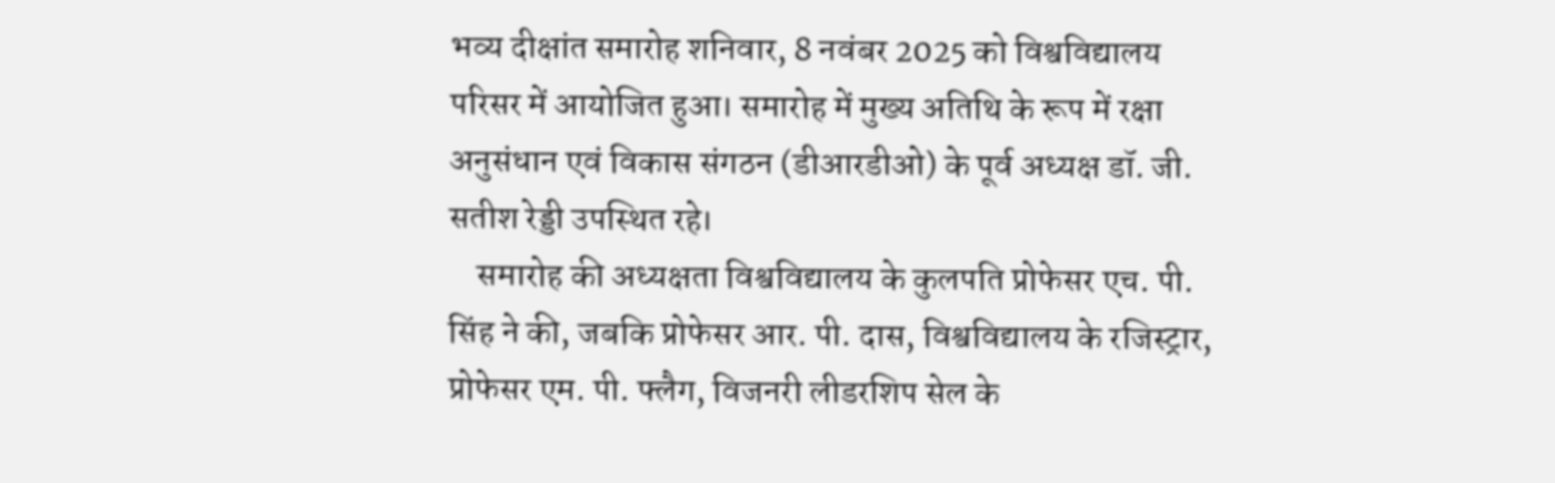भव्य दीक्षांत समारोह शनिवार, 8 नवंबर 2025 को विश्वविद्यालय परिसर में आयोजित हुआ। समारोह में मुख्य अतिथि के रूप में रक्षा अनुसंधान एवं विकास संगठन (डीआरडीओ) के पूर्व अध्यक्ष डॉ. जी. सतीश रेड्डी उपस्थित रहे।
    समारोह की अध्यक्षता विश्वविद्यालय के कुलपति प्रोफेसर एच. पी. सिंह ने की, जबकि प्रोफेसर आर. पी. दास, विश्वविद्यालय के रजिस्ट्रार, प्रोफेसर एम. पी. फ्लैग, विजनरी लीडरशिप सेल के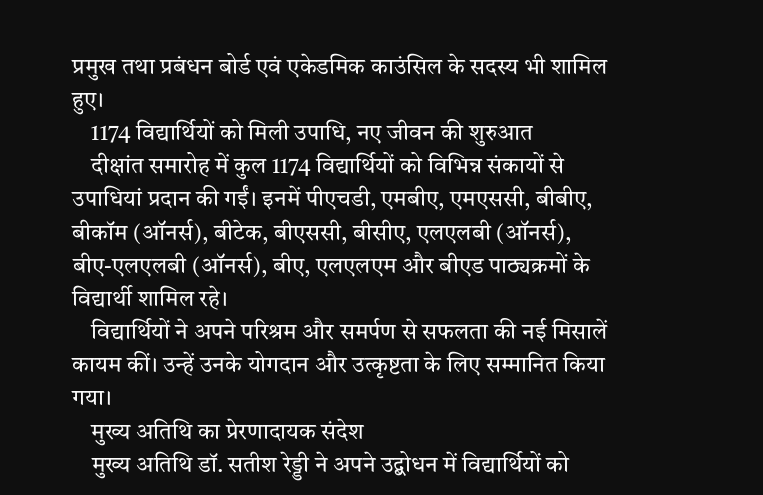प्रमुख तथा प्रबंधन बोर्ड एवं एकेडमिक काउंसिल के सदस्य भी शामिल हुए।
    1174 विद्यार्थियों को मिली उपाधि, नए जीवन की शुरुआत
    दीक्षांत समारोह में कुल 1174 विद्यार्थियों को विभिन्न संकायों से उपाधियां प्रदान की गईं। इनमें पीएचडी, एमबीए, एमएससी, बीबीए, बीकॉम (ऑनर्स), बीटेक, बीएससी, बीसीए, एलएलबी (ऑनर्स), बीए-एलएलबी (ऑनर्स), बीए, एलएलएम और बीएड पाठ्यक्रमों के विद्यार्थी शामिल रहे।
    विद्यार्थियों ने अपने परिश्रम और समर्पण से सफलता की नई मिसालें कायम कीं। उन्हें उनके योगदान और उत्कृष्टता के लिए सम्मानित किया गया।
    मुख्य अतिथि का प्रेरणादायक संदेश
    मुख्य अतिथि डॉ. सतीश रेड्डी ने अपने उद्बोधन में विद्यार्थियों को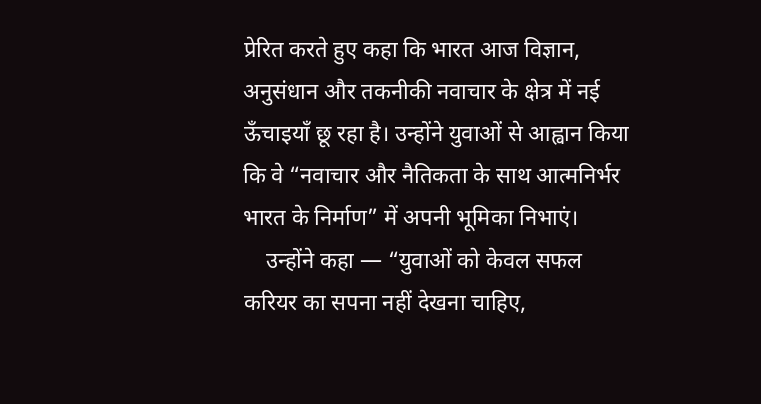प्रेरित करते हुए कहा कि भारत आज विज्ञान, अनुसंधान और तकनीकी नवाचार के क्षेत्र में नई ऊँचाइयाँ छू रहा है। उन्होंने युवाओं से आह्वान किया कि वे “नवाचार और नैतिकता के साथ आत्मनिर्भर भारत के निर्माण” में अपनी भूमिका निभाएं।
    उन्होंने कहा — “युवाओं को केवल सफल करियर का सपना नहीं देखना चाहिए,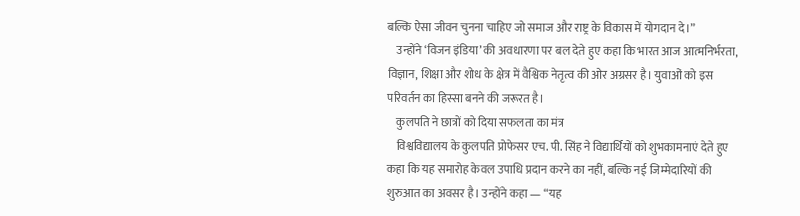बल्कि ऐसा जीवन चुनना चाहिए जो समाज और राष्ट्र के विकास में योगदान दे।”
    उन्होंने ‘विजन इंडिया’ की अवधारणा पर बल देते हुए कहा कि भारत आज आत्मनिर्भरता, विज्ञान, शिक्षा और शोध के क्षेत्र में वैश्विक नेतृत्व की ओर अग्रसर है। युवाओं को इस परिवर्तन का हिस्सा बनने की जरूरत है।
    कुलपति ने छात्रों को दिया सफलता का मंत्र
    विश्वविद्यालय के कुलपति प्रोफेसर एच. पी. सिंह ने विद्यार्थियों को शुभकामनाएं देते हुए कहा कि यह समारोह केवल उपाधि प्रदान करने का नहीं, बल्कि नई जिम्मेदारियों की शुरुआत का अवसर है। उन्होंने कहा — “यह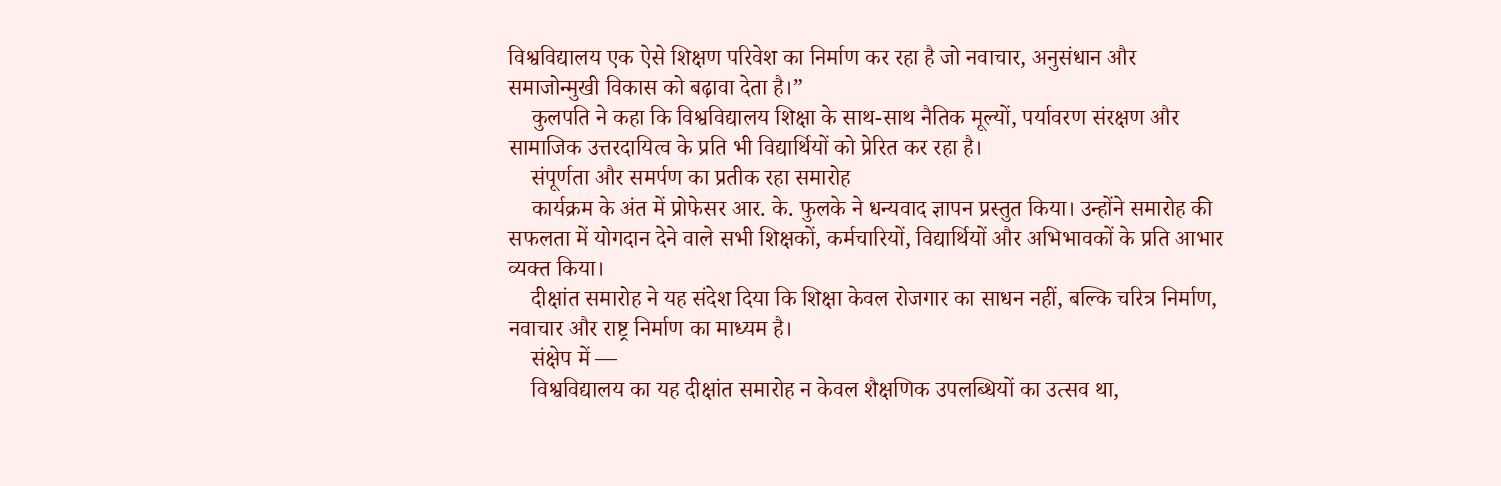विश्वविद्यालय एक ऐसे शिक्षण परिवेश का निर्माण कर रहा है जो नवाचार, अनुसंधान और समाजोन्मुखी विकास को बढ़ावा देता है।”
    कुलपति ने कहा कि विश्वविद्यालय शिक्षा के साथ-साथ नैतिक मूल्यों, पर्यावरण संरक्षण और सामाजिक उत्तरदायित्व के प्रति भी विद्यार्थियों को प्रेरित कर रहा है।
    संपूर्णता और समर्पण का प्रतीक रहा समारोह
    कार्यक्रम के अंत में प्रोफेसर आर. के. फुलके ने धन्यवाद ज्ञापन प्रस्तुत किया। उन्होंने समारोह की सफलता में योगदान देने वाले सभी शिक्षकों, कर्मचारियों, विद्यार्थियों और अभिभावकों के प्रति आभार व्यक्त किया।
    दीक्षांत समारोह ने यह संदेश दिया कि शिक्षा केवल रोजगार का साधन नहीं, बल्कि चरित्र निर्माण, नवाचार और राष्ट्र निर्माण का माध्यम है।
    संक्षेप में —
    विश्वविद्यालय का यह दीक्षांत समारोह न केवल शैक्षणिक उपलब्धियों का उत्सव था,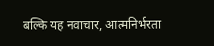बल्कि यह नवाचार, आत्मनिर्भरता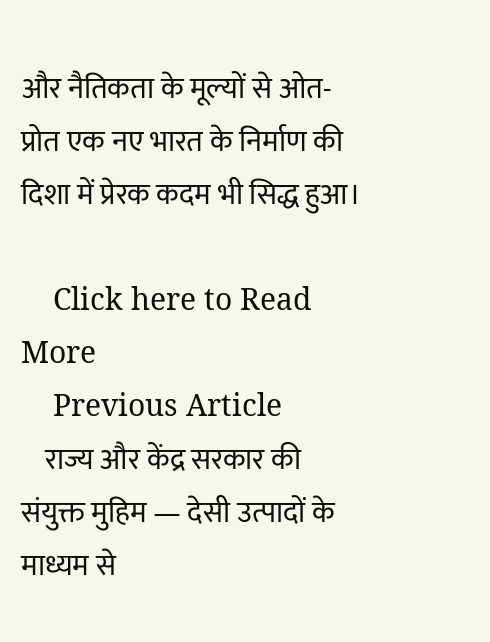और नैतिकता के मूल्यों से ओत-प्रोत एक नए भारत के निर्माण की दिशा में प्रेरक कदम भी सिद्ध हुआ।

    Click here to Read More
    Previous Article
    राज्य और केंद्र सरकार की संयुक्त मुहिम — देसी उत्पादों के माध्यम से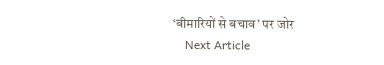‘बीमारियों से बचाव’ पर जोर
    Next Article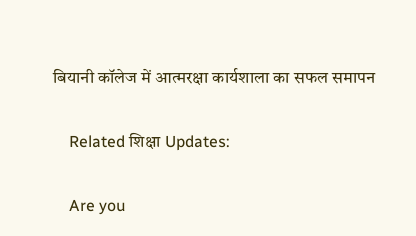बियानी कॉलेज में आत्मरक्षा कार्यशाला का सफल समापन

    Related शिक्षा Updates:

    Are you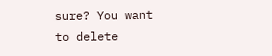sure? You want to delete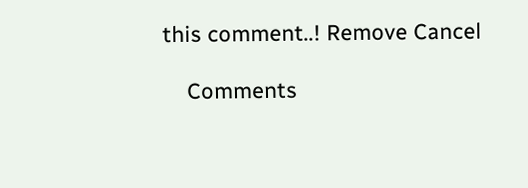this comment..! Remove Cancel

    Comments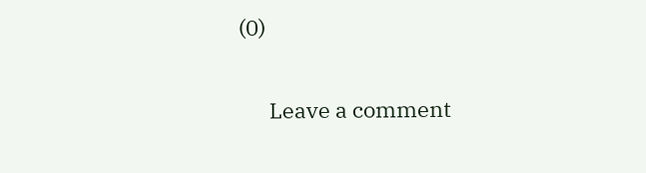(0)

      Leave a comment